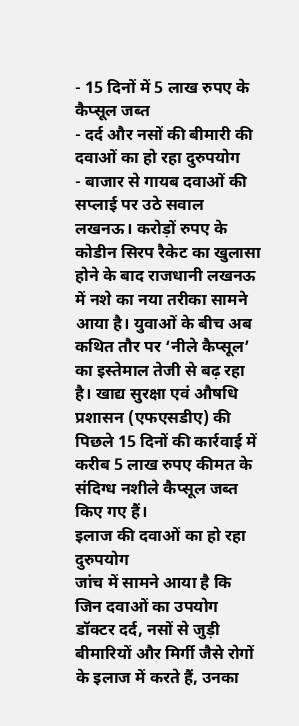- 15 दिनों में 5 लाख रुपए के कैप्सूल जब्त
- दर्द और नसों की बीमारी की दवाओं का हो रहा दुरुपयोग
- बाजार से गायब दवाओं की सप्लाई पर उठे सवाल
लखनऊ। करोड़ों रुपए के कोडीन सिरप रैकेट का खुलासा होने के बाद राजधानी लखनऊ में नशे का नया तरीका सामने आया है। युवाओं के बीच अब कथित तौर पर ‘नीले कैप्सूल’ का इस्तेमाल तेजी से बढ़ रहा है। खाद्य सुरक्षा एवं औषधि प्रशासन (एफएसडीए) की पिछले 15 दिनों की कार्रवाई में करीब 5 लाख रुपए कीमत के संदिग्ध नशीले कैप्सूल जब्त किए गए हैं।
इलाज की दवाओं का हो रहा दुरुपयोग
जांच में सामने आया है कि जिन दवाओं का उपयोग डॉक्टर दर्द, नसों से जुड़ी बीमारियों और मिर्गी जैसे रोगों के इलाज में करते हैं, उनका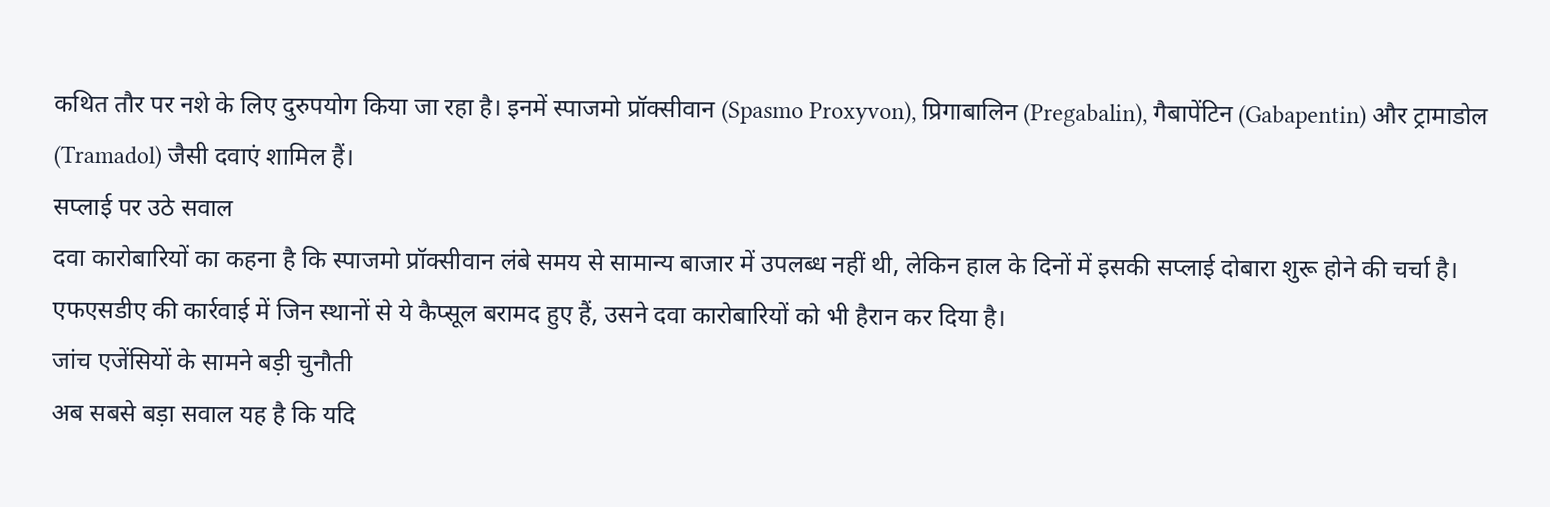कथित तौर पर नशे के लिए दुरुपयोग किया जा रहा है। इनमें स्पाजमो प्रॉक्सीवान (Spasmo Proxyvon), प्रिगाबालिन (Pregabalin), गैबापेंटिन (Gabapentin) और ट्रामाडोल (Tramadol) जैसी दवाएं शामिल हैं।
सप्लाई पर उठे सवाल
दवा कारोबारियों का कहना है कि स्पाजमो प्रॉक्सीवान लंबे समय से सामान्य बाजार में उपलब्ध नहीं थी, लेकिन हाल के दिनों में इसकी सप्लाई दोबारा शुरू होने की चर्चा है। एफएसडीए की कार्रवाई में जिन स्थानों से ये कैप्सूल बरामद हुए हैं, उसने दवा कारोबारियों को भी हैरान कर दिया है।
जांच एजेंसियों के सामने बड़ी चुनौती
अब सबसे बड़ा सवाल यह है कि यदि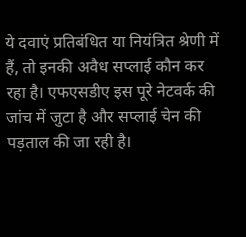ये दवाएं प्रतिबंधित या नियंत्रित श्रेणी में हैं, तो इनकी अवैध सप्लाई कौन कर रहा है। एफएसडीए इस पूरे नेटवर्क की जांच में जुटा है और सप्लाई चेन की पड़ताल की जा रही है।